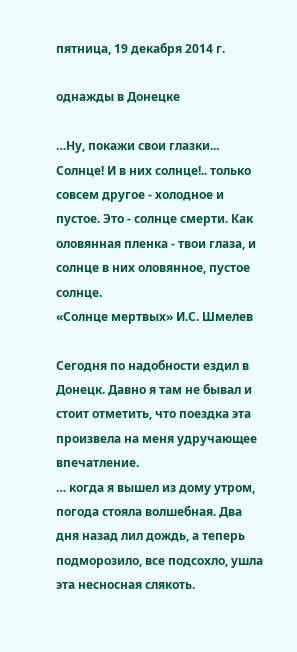пятница, 19 декабря 2014 г.

однажды в Донецке

…Ну, покажи свои глазки... Солнце! И в них солнце!.. только совсем другое - холодное и пустое. Это - солнце смерти. Как оловянная пленка - твои глаза, и солнце в них оловянное, пустое солнце.
«Солнце мертвых» И.С. Шмелев

Сегодня по надобности ездил в Донецк. Давно я там не бывал и стоит отметить, что поездка эта произвела на меня удручающее впечатление.
… когда я вышел из дому утром, погода стояла волшебная. Два дня назад лил дождь, а теперь подморозило, все подсохло, ушла эта несносная слякоть.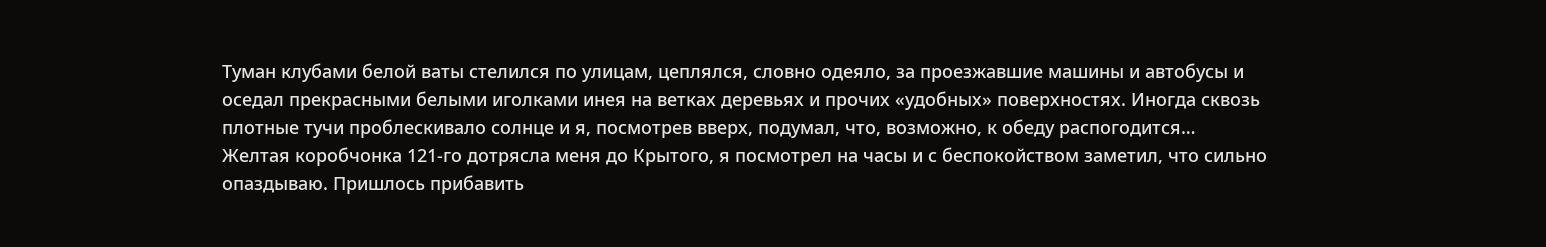Туман клубами белой ваты стелился по улицам, цеплялся, словно одеяло, за проезжавшие машины и автобусы и оседал прекрасными белыми иголками инея на ветках деревьях и прочих «удобных» поверхностях. Иногда сквозь плотные тучи проблескивало солнце и я, посмотрев вверх, подумал, что, возможно, к обеду распогодится…
Желтая коробчонка 121-го дотрясла меня до Крытого, я посмотрел на часы и с беспокойством заметил, что сильно опаздываю. Пришлось прибавить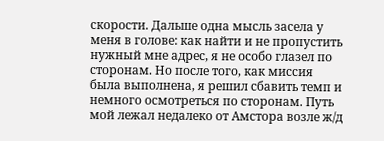скорости. Дальше одна мысль засела у меня в голове: как найти и не пропустить нужный мне адрес, я не особо глазел по сторонам. Но после того, как миссия была выполнена, я решил сбавить темп и немного осмотреться по сторонам. Путь мой лежал недалеко от Амстора возле ж/д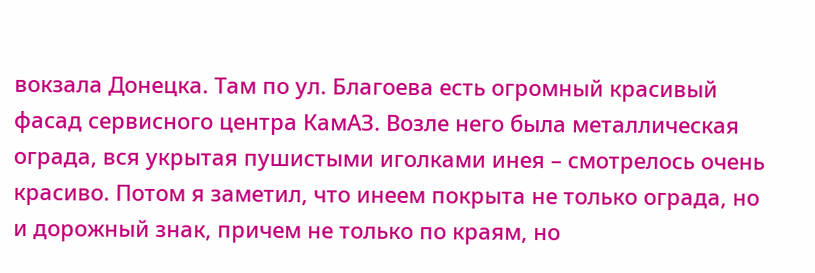вокзала Донецка. Там по ул. Благоева есть огромный красивый фасад сервисного центра КамАЗ. Возле него была металлическая ограда, вся укрытая пушистыми иголками инея – смотрелось очень красиво. Потом я заметил, что инеем покрыта не только ограда, но и дорожный знак, причем не только по краям, но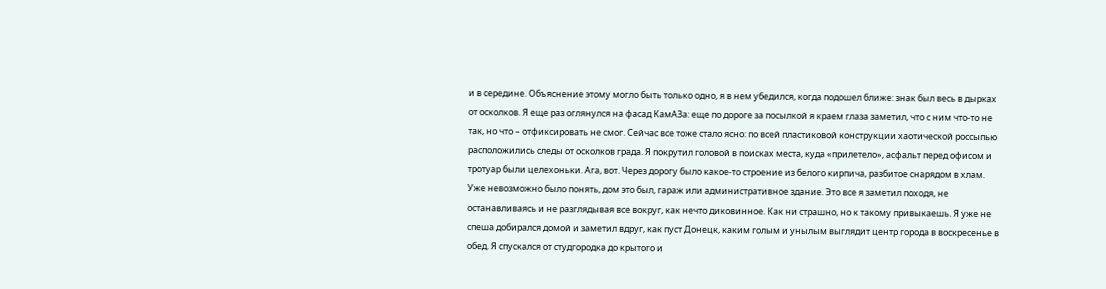и в середине. Объяснение этому могло быть только одно, я в нем убедился, когда подошел ближе: знак был весь в дырках от осколков. Я еще раз оглянулся на фасад КамАЗа: еще по дороге за посылкой я краем глаза заметил, что с ним что-то не так, но что – отфиксировать не смог. Сейчас все тоже стало ясно: по всей пластиковой конструкции хаотической россыпью расположились следы от осколков града. Я покрутил головой в поисках места, куда «прилетело», асфальт перед офисом и тротуар были целехоньки. Ага, вот. Через дорогу было какое-то строение из белого кирпича, разбитое снарядом в хлам. Уже невозможно было понять, дом это был, гараж или административное здание. Это все я заметил походя, не останавливаясь и не разглядывая все вокруг, как нечто диковинное. Как ни страшно, но к такому привыкаешь. Я уже не спеша добирался домой и заметил вдруг, как пуст Донецк, каким голым и унылым выглядит центр города в воскресенье в обед. Я спускался от студгородка до крытого и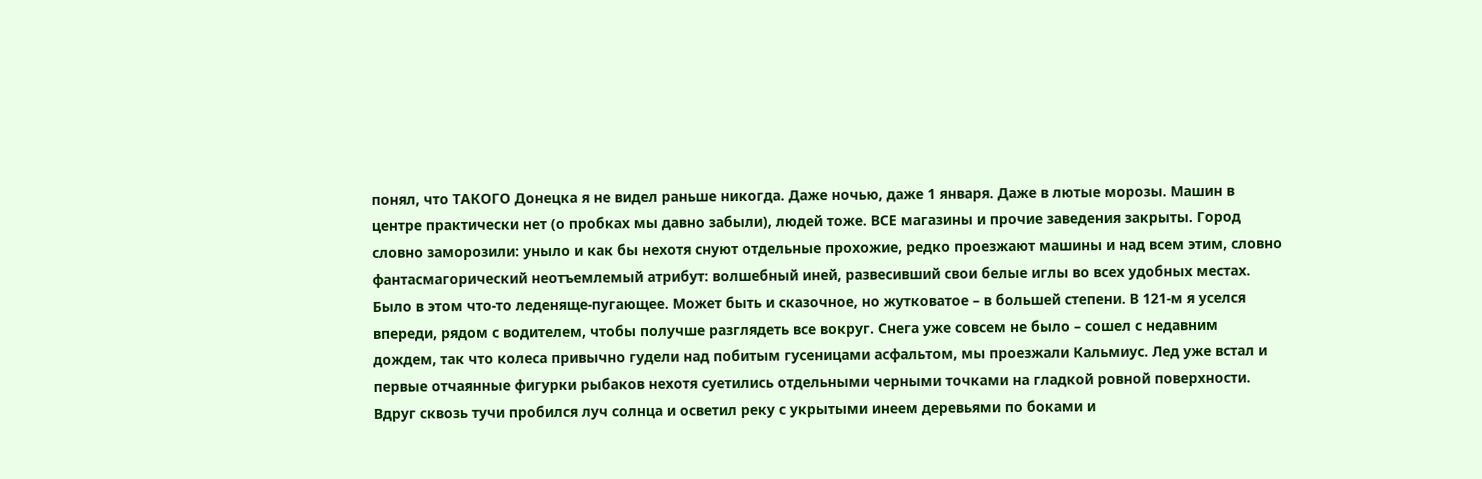понял, что ТАКОГО Донецка я не видел раньше никогда. Даже ночью, даже 1 января. Даже в лютые морозы. Машин в центре практически нет (о пробках мы давно забыли), людей тоже. ВСЕ магазины и прочие заведения закрыты. Город словно заморозили: уныло и как бы нехотя снуют отдельные прохожие, редко проезжают машины и над всем этим, словно фантасмагорический неотъемлемый атрибут: волшебный иней, развесивший свои белые иглы во всех удобных местах. Было в этом что-то леденяще-пугающее. Может быть и сказочное, но жутковатое – в большей степени. В 121-м я уселся впереди, рядом с водителем, чтобы получше разглядеть все вокруг. Снега уже совсем не было – сошел с недавним дождем, так что колеса привычно гудели над побитым гусеницами асфальтом, мы проезжали Кальмиус. Лед уже встал и первые отчаянные фигурки рыбаков нехотя суетились отдельными черными точками на гладкой ровной поверхности. Вдруг сквозь тучи пробился луч солнца и осветил реку с укрытыми инеем деревьями по боками и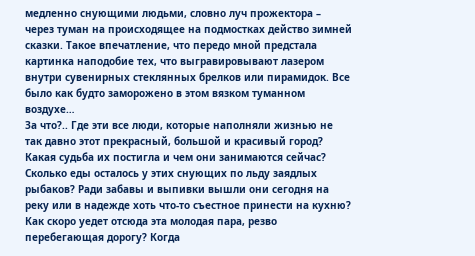медленно снующими людьми, словно луч прожектора – через туман на происходящее на подмостках действо зимней сказки. Такое впечатление, что передо мной предстала картинка наподобие тех, что выгравировывают лазером внутри сувенирных стеклянных брелков или пирамидок. Все было как будто заморожено в этом вязком туманном воздухе…
За что?.. Где эти все люди, которые наполняли жизнью не так давно этот прекрасный, большой и красивый город? Какая судьба их постигла и чем они занимаются сейчас? Сколько еды осталось у этих снующих по льду заядлых рыбаков? Ради забавы и выпивки вышли они сегодня на реку или в надежде хоть что-то съестное принести на кухню? Как скоро уедет отсюда эта молодая пара, резво перебегающая дорогу? Когда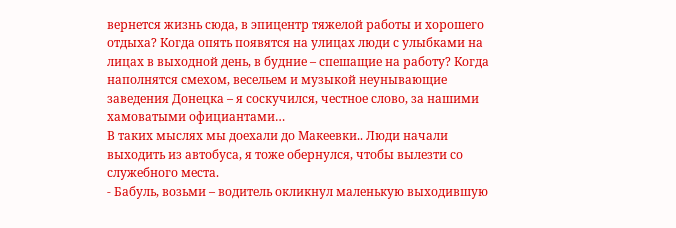вернется жизнь сюда, в эпицентр тяжелой работы и хорошего отдыха? Когда опять появятся на улицах люди с улыбками на лицах в выходной день, в будние – спешащие на работу? Когда наполнятся смехом, весельем и музыкой неунывающие заведения Донецка – я соскучился, честное слово, за нашими хамоватыми официантами…
В таких мыслях мы доехали до Макеевки.. Люди начали выходить из автобуса, я тоже обернулся, чтобы вылезти со служебного места.
- Бабуль, возьми – водитель окликнул маленькую выходившую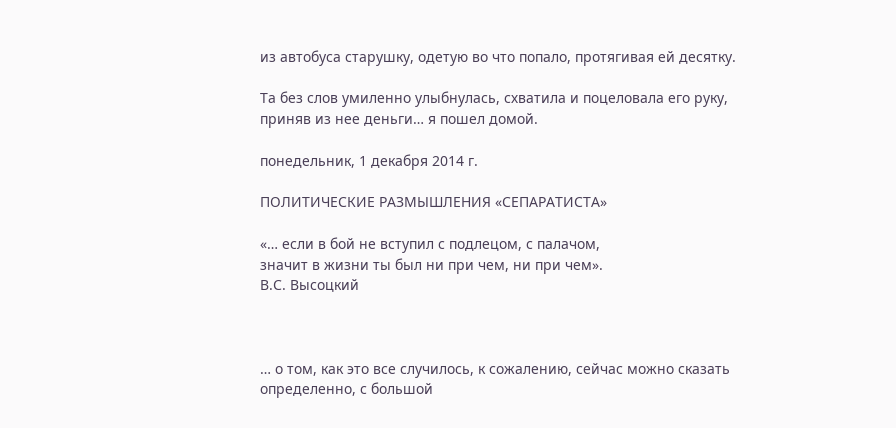из автобуса старушку, одетую во что попало, протягивая ей десятку.

Та без слов умиленно улыбнулась, схватила и поцеловала его руку, приняв из нее деньги… я пошел домой.

понедельник, 1 декабря 2014 г.

ПОЛИТИЧЕСКИЕ РАЗМЫШЛЕНИЯ «СЕПАРАТИСТА»

«… если в бой не вступил с подлецом, с палачом,
значит в жизни ты был ни при чем, ни при чем».
В.С. Высоцкий



… о том, как это все случилось, к сожалению, сейчас можно сказать определенно, с большой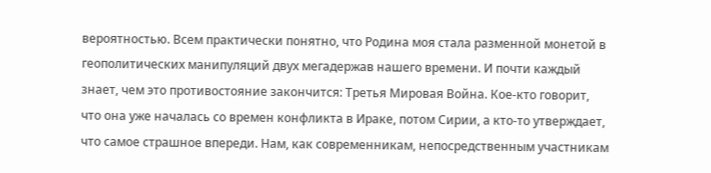вероятностью. Всем практически понятно, что Родина моя стала разменной монетой в геополитических манипуляций двух мегадержав нашего времени. И почти каждый знает, чем это противостояние закончится: Третья Мировая Война. Кое-кто говорит, что она уже началась со времен конфликта в Ираке, потом Сирии, а кто-то утверждает, что самое страшное впереди. Нам, как современникам, непосредственным участникам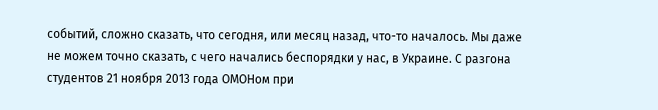событий, сложно сказать, что сегодня, или месяц назад, что-то началось. Мы даже не можем точно сказать, с чего начались беспорядки у нас, в Украине. С разгона студентов 21 ноября 2013 года ОМОНом при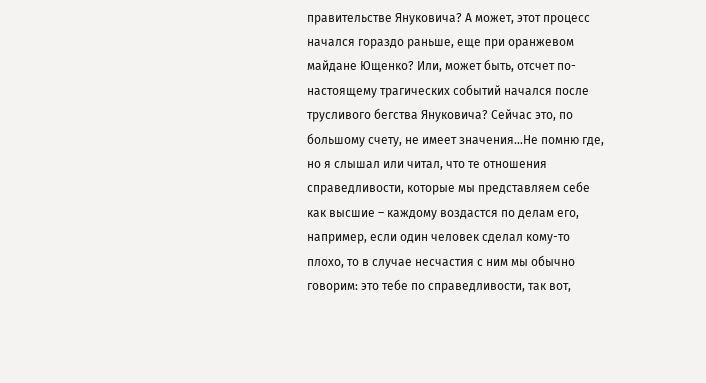правительстве Януковича? А может, этот процесс начался гораздо раньше, еще при оранжевом майдане Ющенко? Или, может быть, отсчет по-настоящему трагических событий начался после трусливого бегства Януковича? Сейчас это, по большому счету, не имеет значения…Не помню где, но я слышал или читал, что те отношения справедливости, которые мы представляем себе как высшие – каждому воздастся по делам его, например, если один человек сделал кому-то плохо, то в случае несчастия с ним мы обычно говорим: это тебе по справедливости, так вот,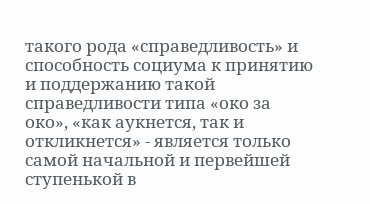такого рода «справедливость» и способность социума к принятию и поддержанию такой справедливости типа «око за око», «как аукнется, так и откликнется» - является только самой начальной и первейшей ступенькой в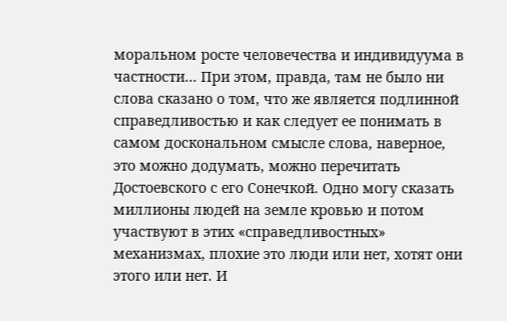моральном росте человечества и индивидуума в частности… При этом, правда, там не было ни слова сказано о том, что же является подлинной справедливостью и как следует ее понимать в самом доскональном смысле слова, наверное, это можно додумать, можно перечитать Достоевского с его Сонечкой. Одно могу сказать миллионы людей на земле кровью и потом участвуют в этих «справедливостных» механизмах, плохие это люди или нет, хотят они этого или нет. И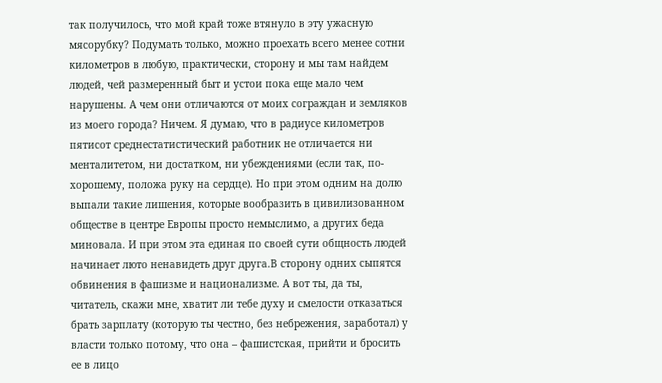так получилось, что мой край тоже втянуло в эту ужасную мясорубку? Подумать только, можно проехать всего менее сотни километров в любую, практически, сторону и мы там найдем людей, чей размеренный быт и устои пока еще мало чем нарушены. А чем они отличаются от моих сограждан и земляков из моего города? Ничем. Я думаю, что в радиусе километров пятисот среднестатистический работник не отличается ни менталитетом, ни достатком, ни убеждениями (если так, по-хорошему, положа руку на сердце). Но при этом одним на долю выпали такие лишения, которые вообразить в цивилизованном обществе в центре Европы просто немыслимо, а других беда миновала. И при этом эта единая по своей сути общность людей начинает люто ненавидеть друг друга.В сторону одних сыпятся обвинения в фашизме и национализме. А вот ты, да ты, читатель, скажи мне, хватит ли тебе духу и смелости отказаться брать зарплату (которую ты честно, без небрежения, заработал) у власти только потому, что она – фашистская, прийти и бросить ее в лицо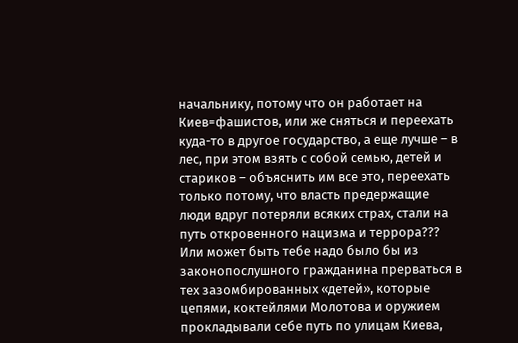начальнику, потому что он работает на Киев=фашистов, или же сняться и переехать куда-то в другое государство, а еще лучше – в лес, при этом взять с собой семью, детей и стариков – объяснить им все это, переехать только потому, что власть предержащие люди вдруг потеряли всяких страх, стали на путь откровенного нацизма и террора??? Или может быть тебе надо было бы из законопослушного гражданина прерваться в тех зазомбированных «детей», которые цепями, коктейлями Молотова и оружием прокладывали себе путь по улицам Киева,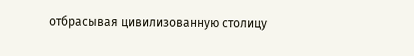отбрасывая цивилизованную столицу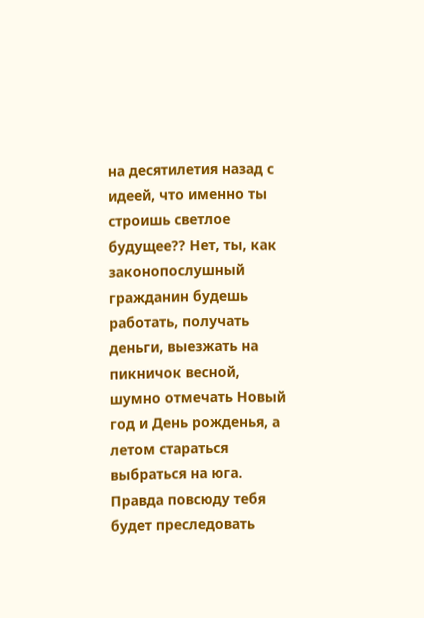на десятилетия назад с идеей, что именно ты строишь светлое будущее?? Нет, ты, как законопослушный гражданин будешь работать, получать деньги, выезжать на пикничок весной, шумно отмечать Новый год и День рожденья, а летом стараться выбраться на юга. Правда повсюду тебя будет преследовать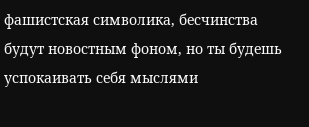фашистская символика, бесчинства будут новостным фоном, но ты будешь успокаивать себя мыслями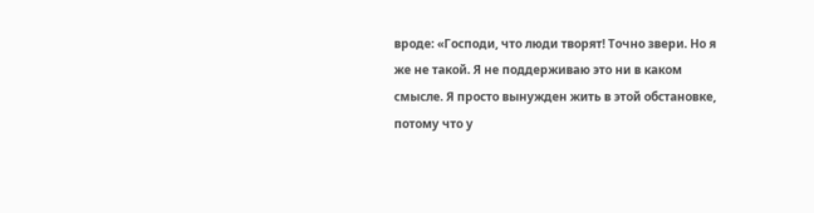вроде: «Господи, что люди творят! Точно звери. Но я же не такой. Я не поддерживаю это ни в каком смысле. Я просто вынужден жить в этой обстановке, потому что у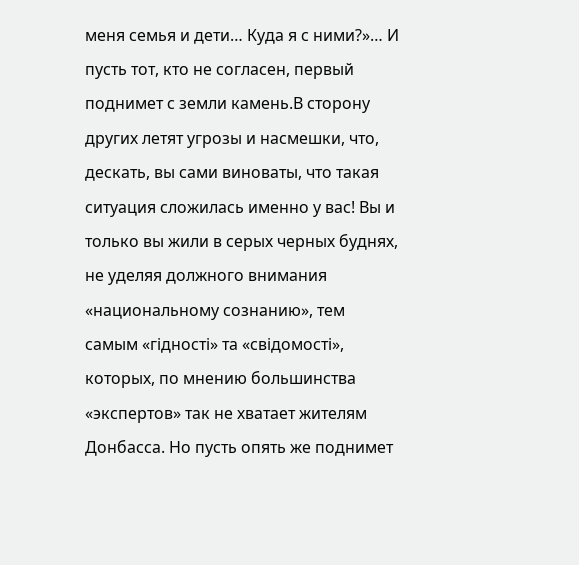меня семья и дети… Куда я с ними?»… И пусть тот, кто не согласен, первый поднимет с земли камень.В сторону других летят угрозы и насмешки, что, дескать, вы сами виноваты, что такая ситуация сложилась именно у вас! Вы и только вы жили в серых черных буднях, не уделяя должного внимания «национальному сознанию», тем самым «гідності» та «свідомості», которых, по мнению большинства «экспертов» так не хватает жителям Донбасса. Но пусть опять же поднимет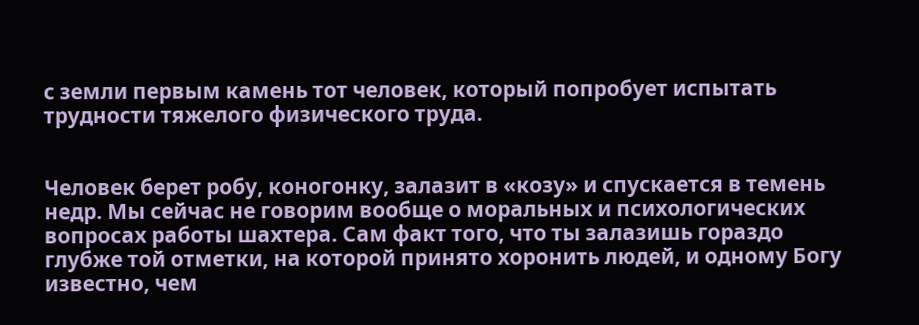с земли первым камень тот человек, который попробует испытать трудности тяжелого физического труда.


Человек берет робу, коногонку, залазит в «козу» и спускается в темень недр. Мы сейчас не говорим вообще о моральных и психологических вопросах работы шахтера. Сам факт того, что ты залазишь гораздо глубже той отметки, на которой принято хоронить людей, и одному Богу известно, чем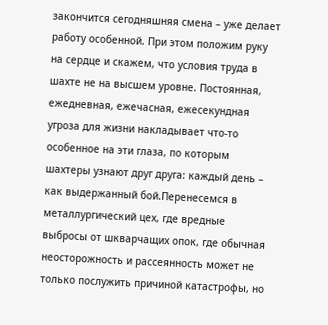закончится сегодняшняя смена – уже делает работу особенной. При этом положим руку на сердце и скажем, что условия труда в шахте не на высшем уровне. Постоянная, ежедневная, ежечасная, ежесекундная угроза для жизни накладывает что-то особенное на эти глаза, по которым шахтеры узнают друг друга: каждый день – как выдержанный бой.Перенесемся в металлургический цех, где вредные выбросы от шкварчащих опок, где обычная неосторожность и рассеянность может не только послужить причиной катастрофы, но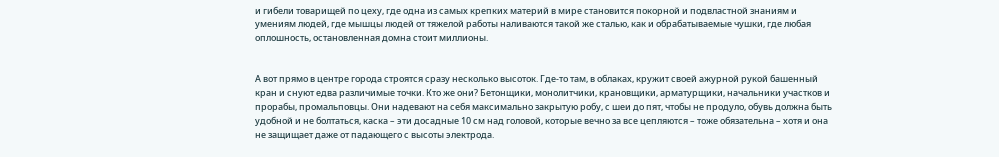и гибели товарищей по цеху, где одна из самых крепких материй в мире становится покорной и подвластной знаниям и умениям людей, где мышцы людей от тяжелой работы наливаются такой же сталью, как и обрабатываемые чушки, где любая оплошность, остановленная домна стоит миллионы.


А вот прямо в центре города строятся сразу несколько высоток. Где-то там, в облаках, кружит своей ажурной рукой башенный кран и снуют едва различимые точки. Кто же они? Бетонщики, монолитчики, крановщики, арматурщики, начальники участков и прорабы, промальповцы. Они надевают на себя максимально закрытую робу, с шеи до пят, чтобы не продуло, обувь должна быть удобной и не болтаться, каска – эти досадные 10 см над головой, которые вечно за все цепляются – тоже обязательна – хотя и она не защищает даже от падающего с высоты электрода.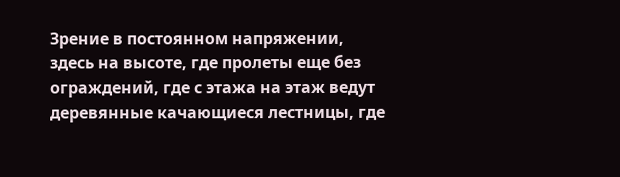Зрение в постоянном напряжении, здесь на высоте, где пролеты еще без ограждений, где с этажа на этаж ведут деревянные качающиеся лестницы, где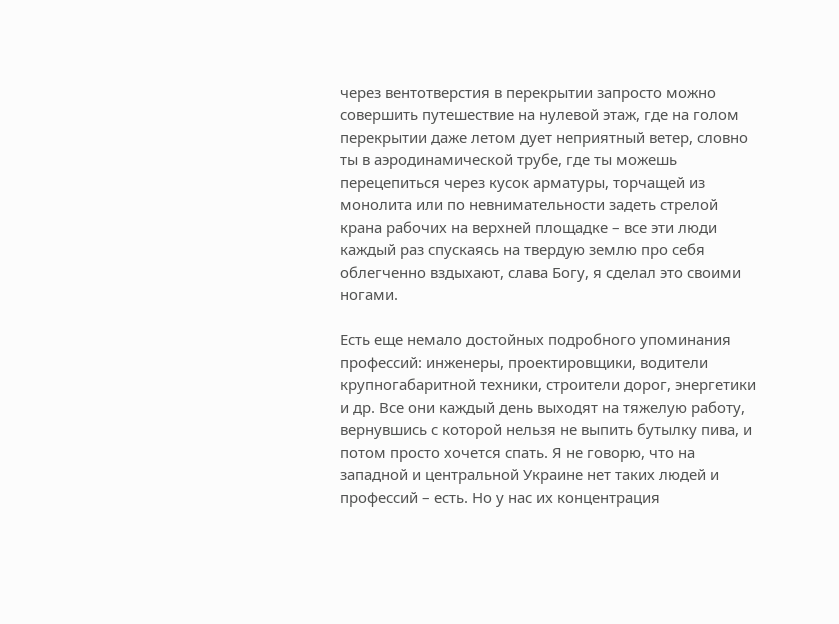через вентотверстия в перекрытии запросто можно совершить путешествие на нулевой этаж, где на голом перекрытии даже летом дует неприятный ветер, словно ты в аэродинамической трубе, где ты можешь перецепиться через кусок арматуры, торчащей из монолита или по невнимательности задеть стрелой крана рабочих на верхней площадке – все эти люди каждый раз спускаясь на твердую землю про себя облегченно вздыхают, слава Богу, я сделал это своими ногами.

Есть еще немало достойных подробного упоминания профессий: инженеры, проектировщики, водители крупногабаритной техники, строители дорог, энергетики и др. Все они каждый день выходят на тяжелую работу, вернувшись с которой нельзя не выпить бутылку пива, и потом просто хочется спать. Я не говорю, что на западной и центральной Украине нет таких людей и профессий – есть. Но у нас их концентрация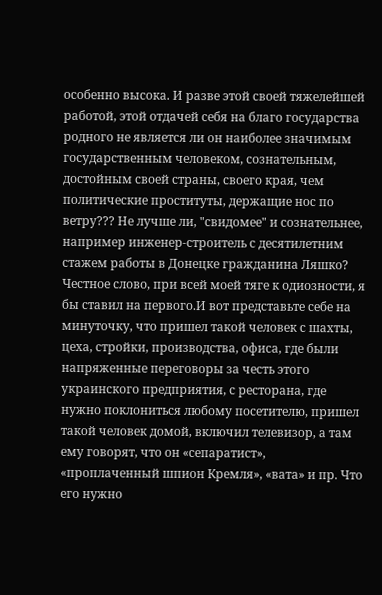особенно высока. И разве этой своей тяжелейшей работой, этой отдачей себя на благо государства родного не является ли он наиболее значимым государственным человеком, сознательным, достойным своей страны, своего края, чем политические проституты, держащие нос по ветру??? Не лучше ли, "свидомее" и сознательнее, например инженер-строитель с десятилетним стажем работы в Донецке гражданина Ляшко? Честное слово, при всей моей тяге к одиозности, я бы ставил на первого.И вот представьте себе на минуточку, что пришел такой человек с шахты, цеха, стройки, производства, офиса, где были напряженные переговоры за честь этого украинского предприятия, с ресторана, где нужно поклониться любому посетителю, пришел такой человек домой, включил телевизор, а там ему говорят, что он «сепаратист», «проплаченный шпион Кремля», «вата» и пр. Что его нужно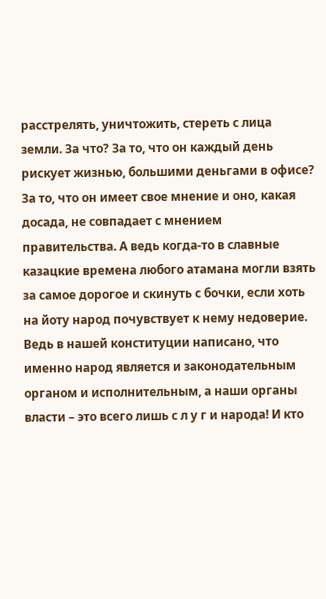расстрелять, уничтожить, стереть с лица земли. За что? За то, что он каждый день рискует жизнью, большими деньгами в офисе? За то, что он имеет свое мнение и оно, какая досада, не совпадает с мнением правительства. А ведь когда-то в славные казацкие времена любого атамана могли взять за самое дорогое и скинуть с бочки, если хоть на йоту народ почувствует к нему недоверие. Ведь в нашей конституции написано, что именно народ является и законодательным органом и исполнительным, а наши органы власти – это всего лишь с л у г и народа! И кто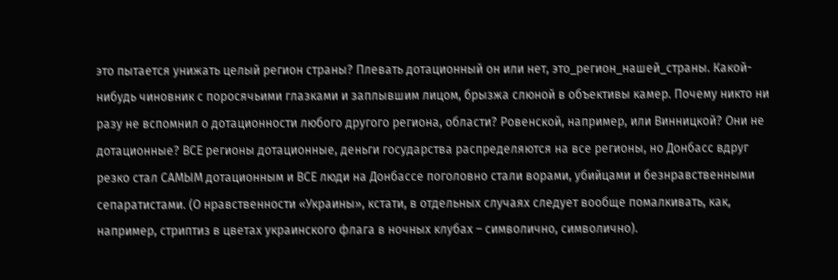это пытается унижать целый регион страны? Плевать дотационный он или нет, это_регион_нашей_страны. Какой-нибудь чиновник с поросячьими глазками и заплывшим лицом, брызжа слюной в объективы камер. Почему никто ни разу не вспомнил о дотационности любого другого региона, области? Ровенской, например, или Винницкой? Они не дотационные? ВСЕ регионы дотационные, деньги государства распределяются на все регионы, но Донбасс вдруг резко стал САМЫМ дотационным и ВСЕ люди на Донбассе поголовно стали ворами, убийцами и безнравственными сепаратистами. (О нравственности «Украины», кстати, в отдельных случаях следует вообще помалкивать, как, например, стриптиз в цветах украинского флага в ночных клубах – символично, символично).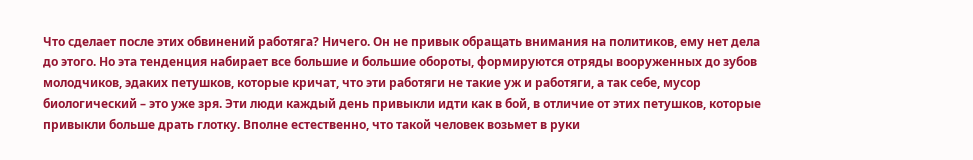Что сделает после этих обвинений работяга? Ничего. Он не привык обращать внимания на политиков, ему нет дела до этого. Но эта тенденция набирает все большие и большие обороты, формируются отряды вооруженных до зубов молодчиков, эдаких петушков, которые кричат, что эти работяги не такие уж и работяги, а так себе, мусор биологический – это уже зря. Эти люди каждый день привыкли идти как в бой, в отличие от этих петушков, которые привыкли больше драть глотку. Вполне естественно, что такой человек возьмет в руки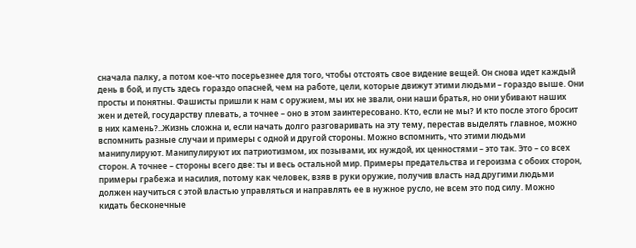сначала палку, а потом кое-что посерьезнее для того, чтобы отстоять свое видение вещей. Он снова идет каждый день в бой, и пусть здесь гораздо опасней, чем на работе, цели, которые движут этими людьми – гораздо выше. Они просты и понятны. Фашисты пришли к нам с оружием, мы их не звали, они наши братья, но они убивают наших жен и детей, государству плевать, а точнее – оно в этом заинтересовано. Кто, если не мы? И кто после этого бросит в них камень?..Жизнь сложна и, если начать долго разговаривать на эту тему, перестав выделять главное, можно вспомнить разные случаи и примеры с одной и другой стороны. Можно вспомнить, что этими людьми манипулируют. Манипулируют их патриотизмом, их позывами, их нуждой, их ценностями – это так. Это – со всех сторон. А точнее – стороны всего две: ты и весь остальной мир. Примеры предательства и героизма с обоих сторон, примеры грабежа и насилия, потому как человек, взяв в руки оружие, получив власть над другими людьми должен научиться с этой властью управляться и направлять ее в нужное русло, не всем это под силу. Можно кидать бесконечные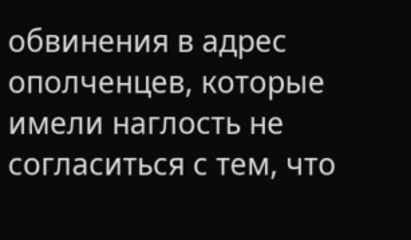обвинения в адрес ополченцев, которые имели наглость не согласиться с тем, что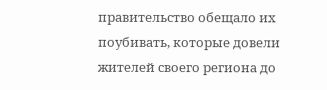правительство обещало их поубивать, которые довели жителей своего региона до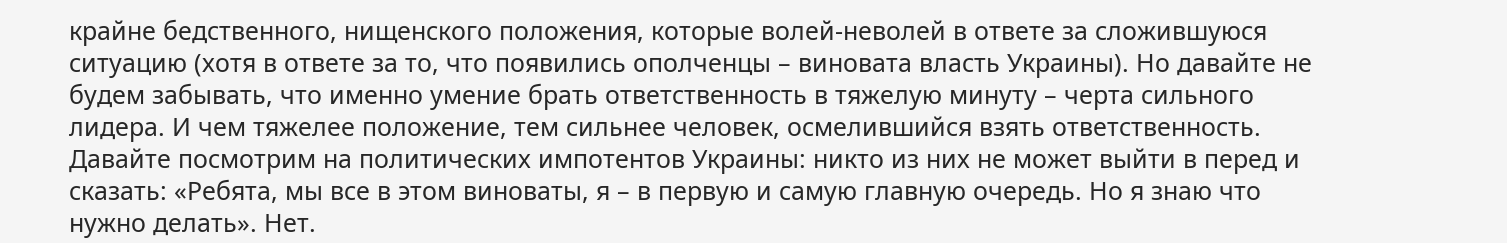крайне бедственного, нищенского положения, которые волей-неволей в ответе за сложившуюся ситуацию (хотя в ответе за то, что появились ополченцы – виновата власть Украины). Но давайте не будем забывать, что именно умение брать ответственность в тяжелую минуту – черта сильного лидера. И чем тяжелее положение, тем сильнее человек, осмелившийся взять ответственность. Давайте посмотрим на политических импотентов Украины: никто из них не может выйти в перед и сказать: «Ребята, мы все в этом виноваты, я – в первую и самую главную очередь. Но я знаю что нужно делать». Нет.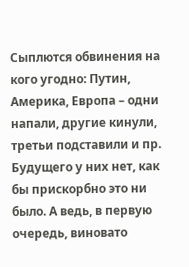Сыплются обвинения на кого угодно: Путин, Америка, Европа – одни напали, другие кинули, третьи подставили и пр. Будущего у них нет, как бы прискорбно это ни было. А ведь, в первую очередь, виновато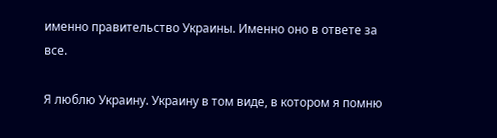именно правительство Украины. Именно оно в ответе за все.

Я люблю Украину. Украину в том виде, в котором я помню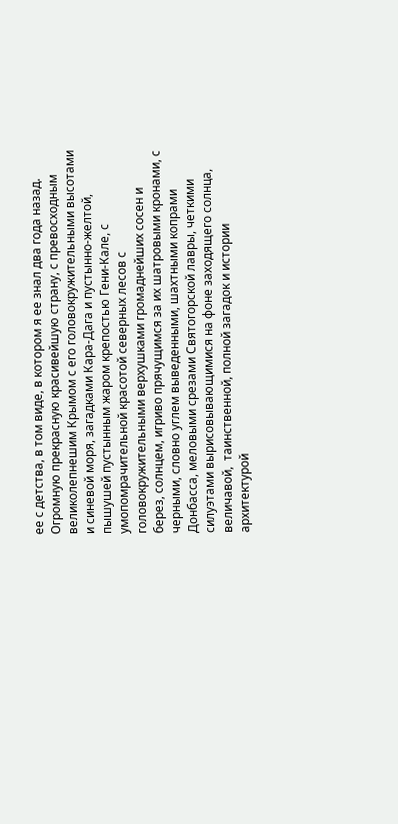ее с детства, в том виде, в котором я ее знал два года назад. Огромную прекрасную красивейшую страну, с превосходным великолепнешим Крымом с его головокружительными высотами и синевой моря, загадками Кара-Дага и пустынно-желтой, пышушей пустынным жаром крепостью Гени-Кале, с умопомрачительной красотой северных лесов с головокружительными верхушками громаднейших сосен и берез, солнцем, игриво прячущимся за их шатровыми кронами, с черными, словно углем выведенными, шахтными копрами Донбасса, меловыми срезами Святогорской лавры, четкими силуэтами вырисовывающимися на фоне заходящего солнца, величавой,  таинственной, полной загадок и истории архитектурой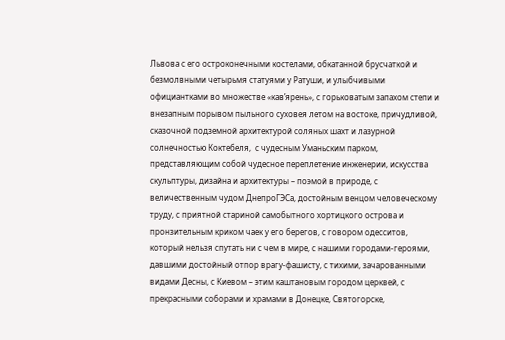Львова с его остроконечными костелами, обкатанной брусчаткой и безмолвными четырьмя статуями у Ратуши, и улыбчивыми официантками во множестве «кав’ярень», с горьковатым запахом степи и внезапным порывом пыльного суховея летом на востоке, причудливой, сказочной подземной архитектурой соляных шахт и лазурной солнечностью Коктебеля,  с чудесным Уманьским парком, представляющим собой чудесное переплетение инженерии, искусства скульптуры, дизайна и архитектуры – поэмой в природе, с величественным чудом ДнепроГЭСа, достойным венцом человеческому труду, с приятной стариной самобытного хортицкого острова и пронзительным криком чаек у его берегов, с говором одесситов, который нельзя спутать ни с чем в мире, с нашими городами-героями, давшими достойный отпор врагу-фашисту, с тихими, зачарованными видами Десны, с Киевом – этим каштановым городом церквей, с прекрасными соборами и храмами в Донецке, Святогорске,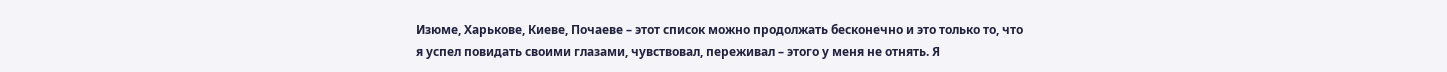Изюме, Харькове, Киеве, Почаеве – этот список можно продолжать бесконечно и это только то, что я успел повидать своими глазами, чувствовал, переживал – этого у меня не отнять. Я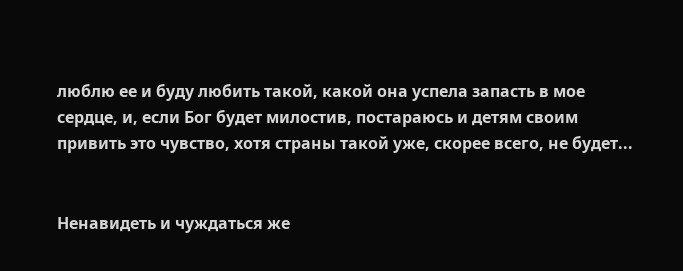люблю ее и буду любить такой, какой она успела запасть в мое сердце, и, если Бог будет милостив, постараюсь и детям своим привить это чувство, хотя страны такой уже, скорее всего, не будет...


Ненавидеть и чуждаться же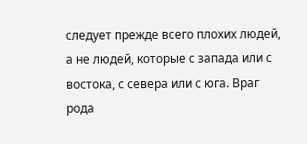следует прежде всего плохих людей, а не людей, которые с запада или с востока, с севера или с юга. Враг рода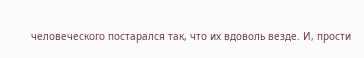человеческого постарался так, что их вдоволь везде. И, прости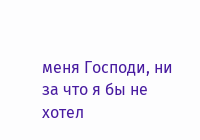меня Господи, ни за что я бы не хотел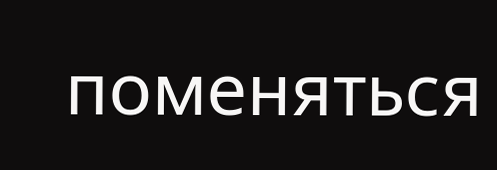поменяться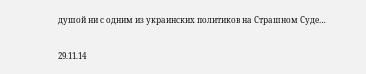душой ни с одним из украинских политиков на Страшном Суде…

29.11.14